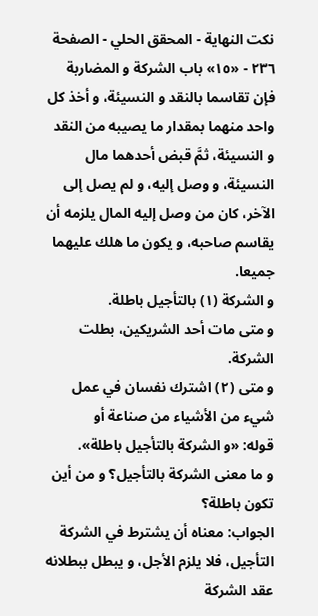نكت النهاية - المحقق الحلي - الصفحة ٢٣٦ - «١٥» باب الشركة و المضاربة
فإن تقاسما بالنقد و النسيئة، و أخذ كل واحد منهما بمقدار ما يصيبه من النقد و النسيئة، ثمَّ قبض أحدهما مال النسيئة، و وصل إليه، و لم يصل إلى الآخر، كان من وصل إليه المال يلزمه أن يقاسم صاحبه، و يكون ما هلك عليهما جميعا.
و الشركة (١) بالتأجيل باطلة.
و متى مات أحد الشريكين، بطلت الشركة.
و متى (٢) اشترك نفسان في عمل شيء من الأشياء من صناعة أو
قوله: «و الشركة بالتأجيل باطلة».
و ما معنى الشركة بالتأجيل؟ و من أين تكون باطلة؟
الجواب: معناه أن يشترط في الشركة التأجيل، فلا يلزم الأجل، و يبطل ببطلانه عقد الشركة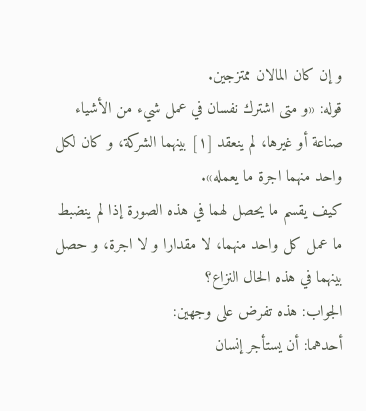و إن كان المالان ممتزجين.
قوله: «و متى اشترك نفسان في عمل شيء من الأشياء صناعة أو غيرها، لم ينعقد [١] بينهما الشركة، و كان لكل واحد منهما اجرة ما يعمله».
كيف يقسم ما يحصل لهما في هذه الصورة إذا لم ينضبط ما عمل كل واحد منهما، لا مقدارا و لا اجرة، و حصل بينهما في هذه الحال النزاع؟
الجواب: هذه تفرض على وجهين:
أحدهما: أن يستأجر إنسان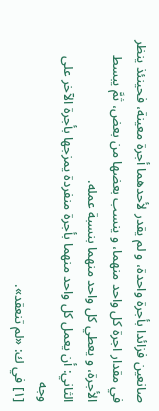صانعين فزائدا بأجرة واحدة، و لم يقدر لأحدهما أجرة معينة، فحينئذ ينظر في مقدار اجرة كل واحد منهما، و ينسب بعضها من بعض، ثمَّ يبسط الأجرة، و يعطي كل واحد منهما بنسبة عمله.
الثاني: أن يعمل كل واحد منهما بأجرة منفردة يمزجها بأجرة الآخر على وجه
[١] في ك: «لم تنعقد».